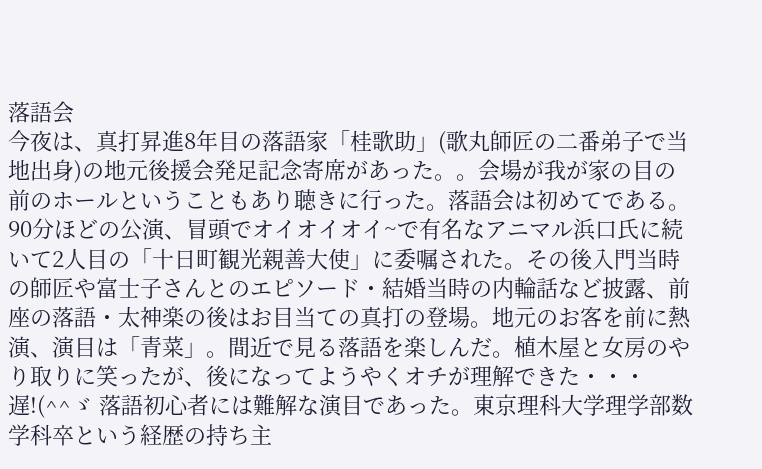落語会
今夜は、真打昇進8年目の落語家「桂歌助」(歌丸師匠の二番弟子で当地出身)の地元後援会発足記念寄席があった。。会場が我が家の目の前のホールということもあり聴きに行った。落語会は初めてである。90分ほどの公演、冒頭でオイオイオイ~で有名なアニマル浜口氏に続いて2人目の「十日町観光親善大使」に委嘱された。その後入門当時の師匠や富士子さんとのエピソード・結婚当時の内輪話など披露、前座の落語・太神楽の後はお目当ての真打の登場。地元のお客を前に熱演、演目は「青菜」。間近で見る落語を楽しんだ。植木屋と女房のやり取りに笑ったが、後になってようやくオチが理解できた・・・遅!(^^ゞ 落語初心者には難解な演目であった。東京理科大学理学部数学科卒という経歴の持ち主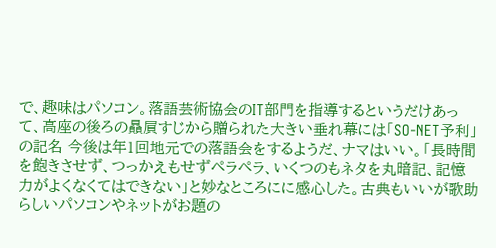で、趣味はパソコン。落語芸術協会のIT部門を指導するというだけあって、高座の後ろの贔屓すじから贈られた大きい垂れ幕には「SO-NET予利」の記名 今後は年1回地元での落語会をするようだ、ナマはいい。「長時間を飽きさせず、つっかえもせずペラペラ、いくつのもネタを丸暗記、記憶力がよくなくてはできない」と妙なところにに感心した。古典もいいが歌助らしいパソコンやネットがお題の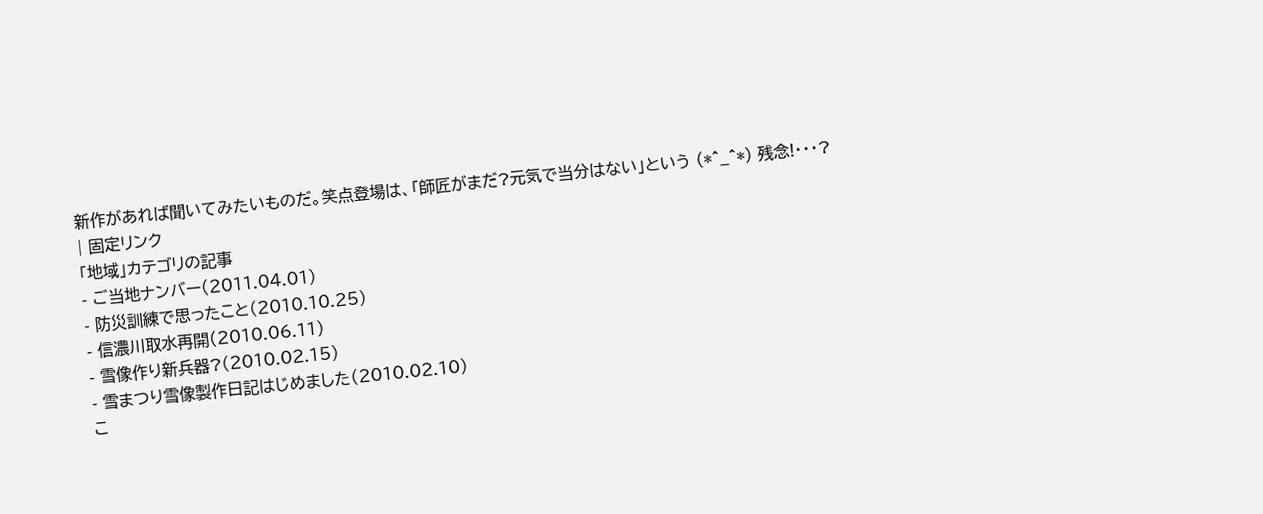新作があれば聞いてみたいものだ。笑点登場は、「師匠がまだ?元気で当分はない」という (*^_^*) 残念!・・・?
| 固定リンク
「地域」カテゴリの記事
- ご当地ナンバー(2011.04.01)
- 防災訓練で思ったこと(2010.10.25)
- 信濃川取水再開(2010.06.11)
- 雪像作り新兵器?(2010.02.15)
- 雪まつり雪像製作日記はじめました(2010.02.10)
こ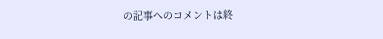の記事へのコメントは終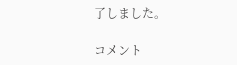了しました。

コメント